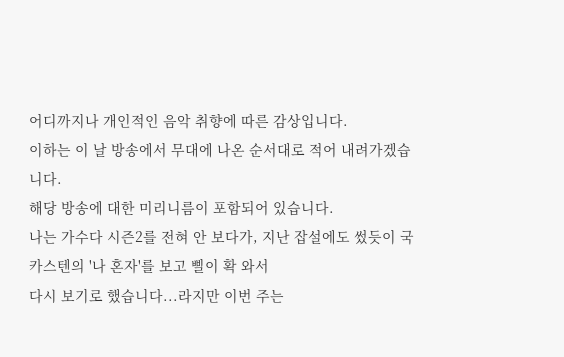어디까지나 개인적인 음악 취향에 따른 감상입니다.
이하는 이 날 방송에서 무대에 나온 순서대로 적어 내려가겠습니다.
해당 방송에 대한 미리니름이 포함되어 있습니다.
나는 가수다 시즌2를 전혀 안 보다가, 지난 잡설에도 썼듯이 국카스텐의 '나 혼자'를 보고 삘이 확 와서
다시 보기로 했습니다...라지만 이번 주는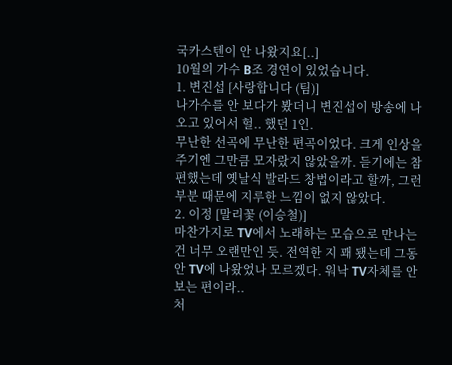국카스텐이 안 나왔지요[..]
10월의 가수 B조 경연이 있었습니다.
1. 변진섭 [사랑합니다 (팀)]
나가수를 안 보다가 봤더니 변진섭이 방송에 나오고 있어서 헐.. 했던 1인.
무난한 선곡에 무난한 편곡이었다. 크게 인상을 주기엔 그만큼 모자랐지 않았을까. 듣기에는 참 편했는데 옛날식 발라드 창법이라고 할까, 그런 부분 때문에 지루한 느낌이 없지 않았다.
2. 이정 [말리꽃 (이승철)]
마찬가지로 TV에서 노래하는 모습으로 만나는 건 너무 오랜만인 듯. 전역한 지 꽤 됐는데 그동안 TV에 나왔었나 모르겠다. 워낙 TV자체를 안 보는 편이라..
처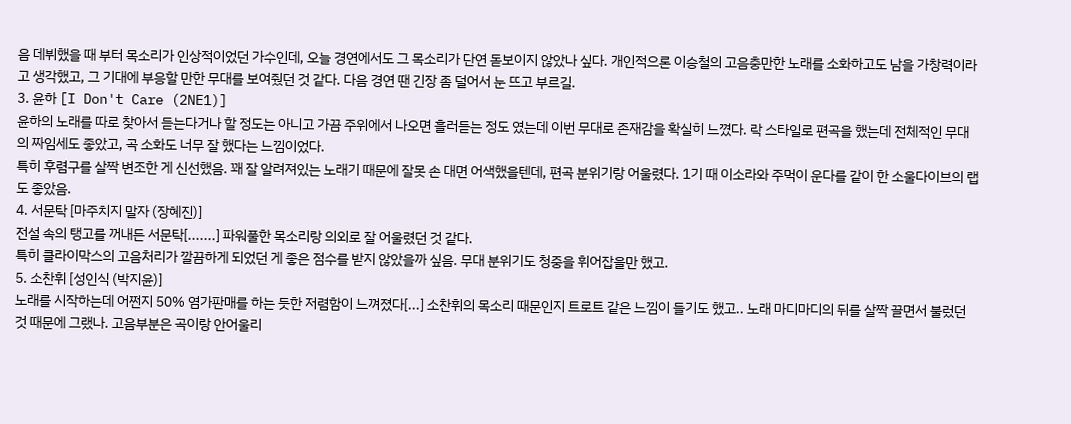음 데뷔했을 때 부터 목소리가 인상적이었던 가수인데, 오늘 경연에서도 그 목소리가 단연 돋보이지 않았나 싶다. 개인적으론 이승철의 고음충만한 노래를 소화하고도 남을 가창력이라고 생각했고, 그 기대에 부응할 만한 무대를 보여줬던 것 같다. 다음 경연 땐 긴장 좀 덜어서 눈 뜨고 부르길.
3. 윤하 [I Don't Care (2NE1)]
윤하의 노래를 따로 찾아서 듣는다거나 할 정도는 아니고 가끔 주위에서 나오면 흘러듣는 정도 였는데 이번 무대로 존재감을 확실히 느꼈다. 락 스타일로 편곡을 했는데 전체적인 무대의 짜임세도 좋았고, 곡 소화도 너무 잘 했다는 느낌이었다.
특히 후렴구를 살짝 변조한 게 신선했음. 꽤 잘 알려져있는 노래기 때문에 잘못 손 대면 어색했을텐데, 편곡 분위기랑 어울렸다. 1기 때 이소라와 주먹이 운다를 같이 한 소울다이브의 랩도 좋았음.
4. 서문탁 [마주치지 말자 (장혜진)]
전설 속의 탱고를 꺼내든 서문탁[.......] 파워풀한 목소리랑 의외로 잘 어울렸던 것 같다.
특히 클라이막스의 고음처리가 깔끔하게 되었던 게 좋은 점수를 받지 않았을까 싶음. 무대 분위기도 청중을 휘어잡을만 했고.
5. 소찬휘 [성인식 (박지윤)]
노래를 시작하는데 어쩐지 50% 염가판매를 하는 듯한 저렴함이 느껴졌다[...] 소찬휘의 목소리 때문인지 트로트 같은 느낌이 들기도 했고.. 노래 마디마디의 뒤를 살짝 끌면서 불렀던 것 때문에 그랬나. 고음부분은 곡이랑 안어울리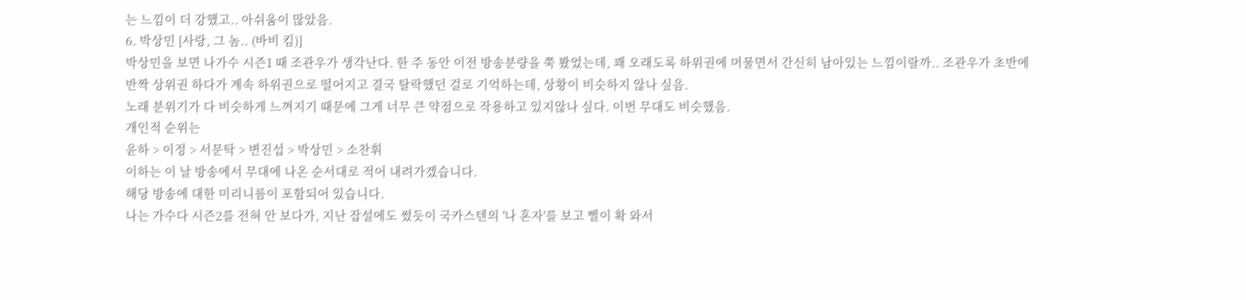는 느낌이 더 강했고.. 아쉬움이 많았음.
6. 박상민 [사랑, 그 놈.. (바비 킴)]
박상민을 보면 나가수 시즌1 때 조관우가 생각난다. 한 주 동안 이전 방송분량을 쭉 봤었는데, 꽤 오래도록 하위권에 머물면서 간신히 남아있는 느낌이랄까.. 조관우가 초반에 반짝 상위권 하다가 계속 하위권으로 떨어지고 결국 탈락했던 걸로 기억하는데, 상황이 비슷하지 않나 싶음.
노래 분위기가 다 비슷하게 느껴지기 때문에 그게 너무 큰 약점으로 작용하고 있지않나 싶다. 이번 무대도 비슷했음.
개인적 순위는
윤하 > 이정 > 서문탁 > 변진섭 > 박상민 > 소찬휘
이하는 이 날 방송에서 무대에 나온 순서대로 적어 내려가겠습니다.
해당 방송에 대한 미리니름이 포함되어 있습니다.
나는 가수다 시즌2를 전혀 안 보다가, 지난 잡설에도 썼듯이 국카스텐의 '나 혼자'를 보고 삘이 확 와서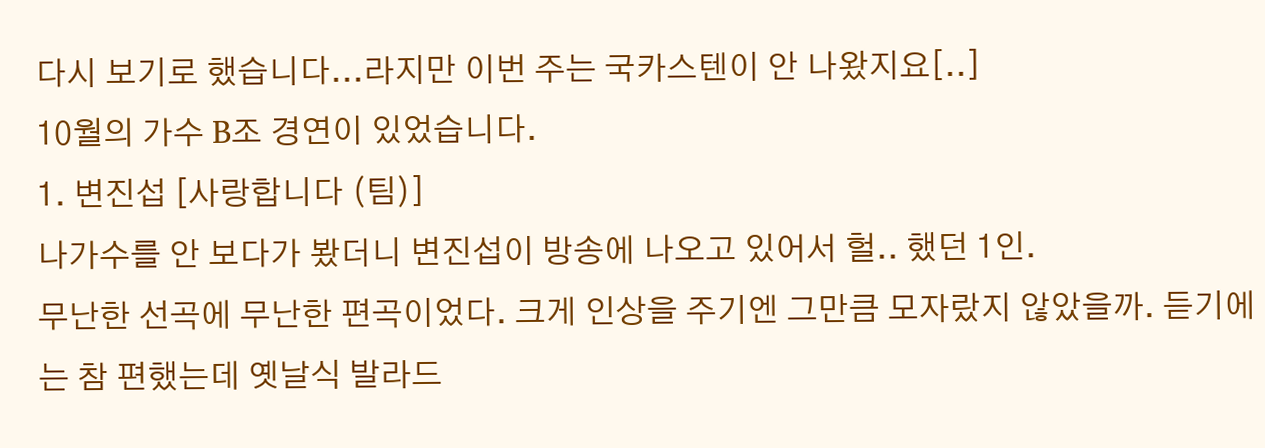다시 보기로 했습니다...라지만 이번 주는 국카스텐이 안 나왔지요[..]
10월의 가수 B조 경연이 있었습니다.
1. 변진섭 [사랑합니다 (팀)]
나가수를 안 보다가 봤더니 변진섭이 방송에 나오고 있어서 헐.. 했던 1인.
무난한 선곡에 무난한 편곡이었다. 크게 인상을 주기엔 그만큼 모자랐지 않았을까. 듣기에는 참 편했는데 옛날식 발라드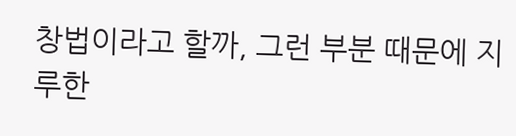창법이라고 할까, 그런 부분 때문에 지루한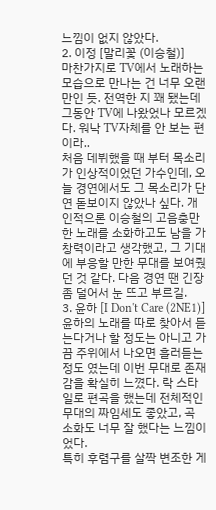느낌이 없지 않았다.
2. 이정 [말리꽃 (이승철)]
마찬가지로 TV에서 노래하는 모습으로 만나는 건 너무 오랜만인 듯. 전역한 지 꽤 됐는데 그동안 TV에 나왔었나 모르겠다. 워낙 TV자체를 안 보는 편이라..
처음 데뷔했을 때 부터 목소리가 인상적이었던 가수인데, 오늘 경연에서도 그 목소리가 단연 돋보이지 않았나 싶다. 개인적으론 이승철의 고음충만한 노래를 소화하고도 남을 가창력이라고 생각했고, 그 기대에 부응할 만한 무대를 보여줬던 것 같다. 다음 경연 땐 긴장 좀 덜어서 눈 뜨고 부르길.
3. 윤하 [I Don't Care (2NE1)]
윤하의 노래를 따로 찾아서 듣는다거나 할 정도는 아니고 가끔 주위에서 나오면 흘러듣는 정도 였는데 이번 무대로 존재감을 확실히 느꼈다. 락 스타일로 편곡을 했는데 전체적인 무대의 짜임세도 좋았고, 곡 소화도 너무 잘 했다는 느낌이었다.
특히 후렴구를 살짝 변조한 게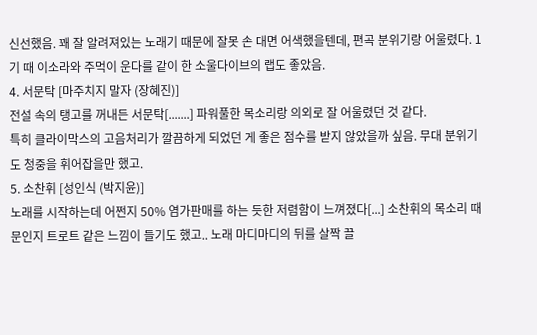신선했음. 꽤 잘 알려져있는 노래기 때문에 잘못 손 대면 어색했을텐데, 편곡 분위기랑 어울렸다. 1기 때 이소라와 주먹이 운다를 같이 한 소울다이브의 랩도 좋았음.
4. 서문탁 [마주치지 말자 (장혜진)]
전설 속의 탱고를 꺼내든 서문탁[.......] 파워풀한 목소리랑 의외로 잘 어울렸던 것 같다.
특히 클라이막스의 고음처리가 깔끔하게 되었던 게 좋은 점수를 받지 않았을까 싶음. 무대 분위기도 청중을 휘어잡을만 했고.
5. 소찬휘 [성인식 (박지윤)]
노래를 시작하는데 어쩐지 50% 염가판매를 하는 듯한 저렴함이 느껴졌다[...] 소찬휘의 목소리 때문인지 트로트 같은 느낌이 들기도 했고.. 노래 마디마디의 뒤를 살짝 끌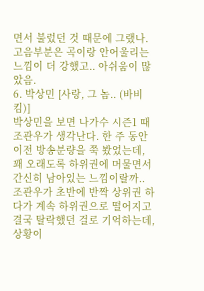면서 불렀던 것 때문에 그랬나. 고음부분은 곡이랑 안어울리는 느낌이 더 강했고.. 아쉬움이 많았음.
6. 박상민 [사랑, 그 놈.. (바비 킴)]
박상민을 보면 나가수 시즌1 때 조관우가 생각난다. 한 주 동안 이전 방송분량을 쭉 봤었는데, 꽤 오래도록 하위권에 머물면서 간신히 남아있는 느낌이랄까.. 조관우가 초반에 반짝 상위권 하다가 계속 하위권으로 떨어지고 결국 탈락했던 걸로 기억하는데, 상황이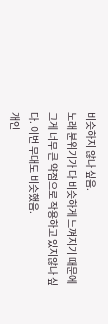비슷하지 않나 싶음.
노래 분위기가 다 비슷하게 느껴지기 때문에 그게 너무 큰 약점으로 작용하고 있지않나 싶다. 이번 무대도 비슷했음.
개인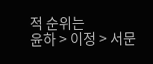적 순위는
윤하 > 이정 > 서문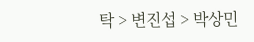탁 > 변진섭 > 박상민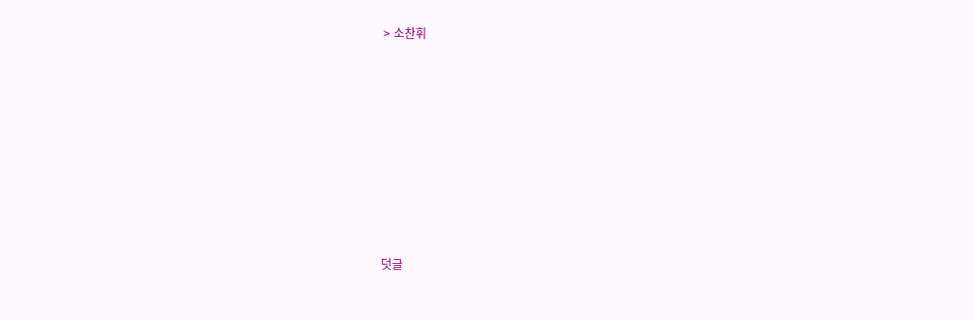> 소찬휘










덧글